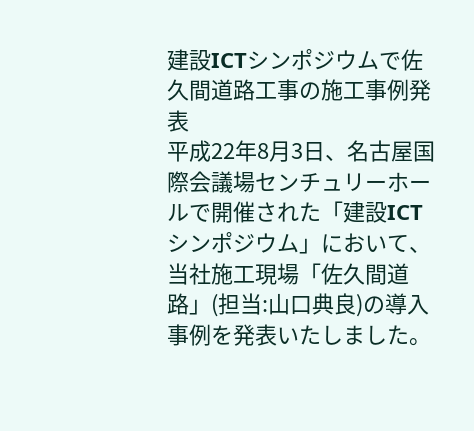建設ICTシンポジウムで佐久間道路工事の施工事例発表
平成22年8月3日、名古屋国際会議場センチュリーホールで開催された「建設ICTシンポジウム」において、
当社施工現場「佐久間道路」(担当:山口典良)の導入事例を発表いたしました。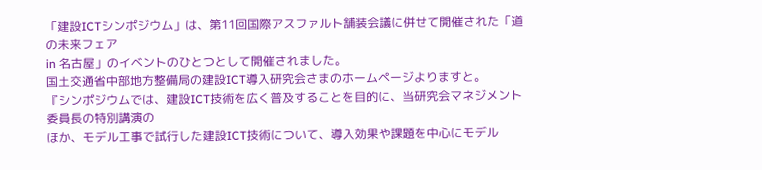「建設ICTシンポジウム」は、第11回国際アスファルト舗装会議に併せて開催された「道の未来フェア
in 名古屋」のイベントのひとつとして開催されました。
国土交通省中部地方整備局の建設ICT導入研究会さまのホームページよりますと。
『シンポジウムでは、建設ICT技術を広く普及することを目的に、当研究会マネジメント委員長の特別講演の
ほか、モデル工事で試行した建設ICT技術について、導入効果や課題を中心にモデル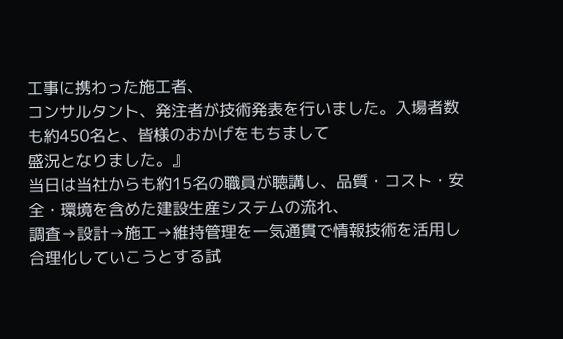工事に携わった施工者、
コンサルタント、発注者が技術発表を行いました。入場者数も約450名と、皆様のおかげをもちまして
盛況となりました。』
当日は当社からも約15名の職員が聴講し、品質・コスト・安全・環境を含めた建設生産システムの流れ、
調査→設計→施工→維持管理を一気通貫で情報技術を活用し合理化していこうとする試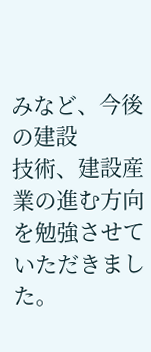みなど、今後の建設
技術、建設産業の進む方向を勉強させていただきました。